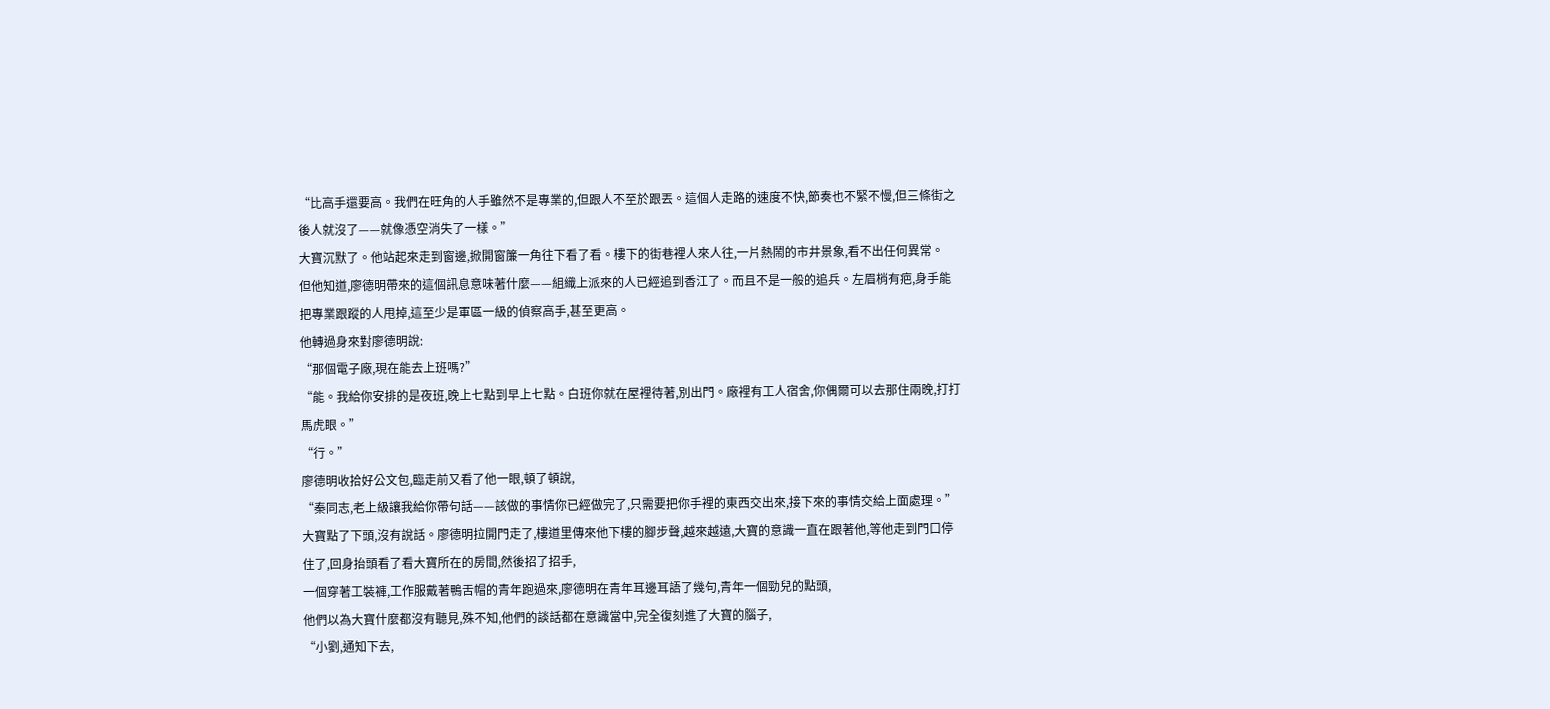“比高手還要高。我們在旺角的人手雖然不是專業的,但跟人不至於跟丟。這個人走路的速度不快,節奏也不緊不慢,但三條街之後人就沒了——就像憑空消失了一樣。”
大寶沉默了。他站起來走到窗邊,掀開窗簾一角往下看了看。樓下的街巷裡人來人往,一片熱鬧的市井景象,看不出任何異常。
但他知道,廖德明帶來的這個訊息意味著什麼——組織上派來的人已經追到香江了。而且不是一般的追兵。左眉梢有疤,身手能把專業跟蹤的人甩掉,這至少是軍區一級的偵察高手,甚至更高。
他轉過身來對廖德明說:
“那個電子廠,現在能去上班嗎?”
“能。我給你安排的是夜班,晚上七點到早上七點。白班你就在屋裡待著,別出門。廠裡有工人宿舍,你偶爾可以去那住兩晚,打打馬虎眼。”
“行。”
廖德明收拾好公文包,臨走前又看了他一眼,頓了頓說,
“秦同志,老上級讓我給你帶句話——該做的事情你已經做完了,只需要把你手裡的東西交出來,接下來的事情交給上面處理。”
大寶點了下頭,沒有說話。廖德明拉開門走了,樓道里傳來他下樓的腳步聲,越來越遠,大寶的意識一直在跟著他,等他走到門口停住了,回身抬頭看了看大寶所在的房間,然後招了招手,
一個穿著工裝褲,工作服戴著鴨舌帽的青年跑過來,廖德明在青年耳邊耳語了幾句,青年一個勁兒的點頭,
他們以為大寶什麼都沒有聽見,殊不知,他們的談話都在意識當中,完全復刻進了大寶的腦子,
“小劉,通知下去,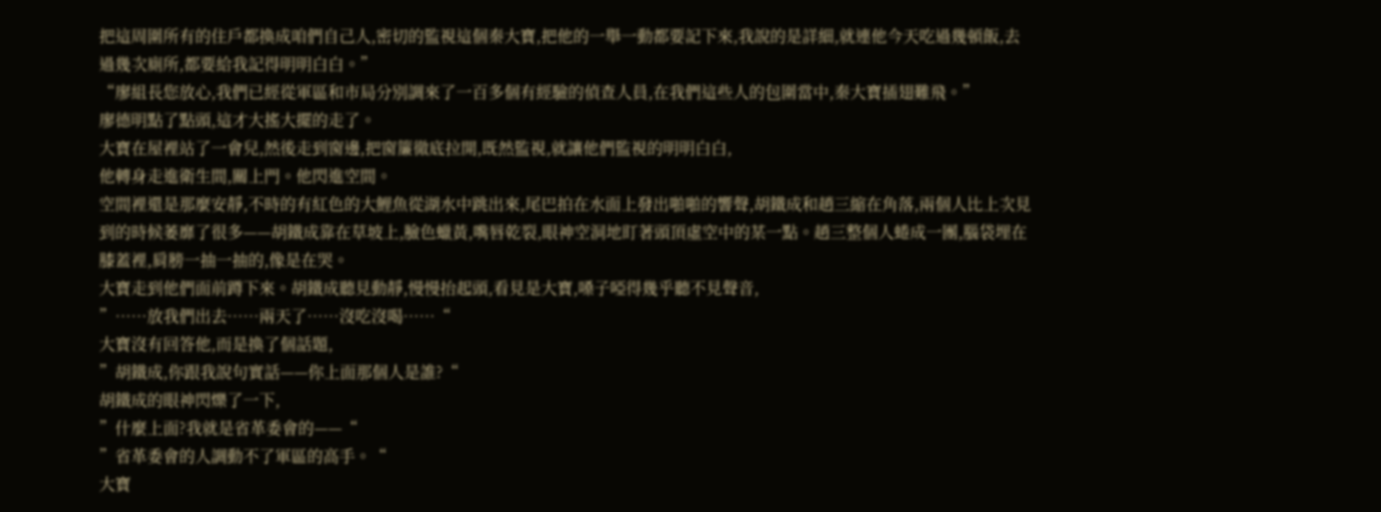把這周圍所有的住戶都換成咱們自己人,密切的監視這個秦大寶,把他的一舉一動都要記下來,我說的是詳細,就連他今天吃過幾頓飯,去過幾次廁所,都要給我記得明明白白。”
“廖組長您放心,我們已經從軍區和市局分別調來了一百多個有經驗的偵查人員,在我們這些人的包圍當中,秦大寶插翅難飛。”
廖德明點了點頭,這才大搖大擺的走了。
大寶在屋裡站了一會兒,然後走到窗邊,把窗簾徹底拉開,既然監視,就讓他們監視的明明白白,
他轉身走進衛生間,關上門。他閃進空間。
空間裡還是那麼安靜,不時的有紅色的大鯉魚從湖水中跳出來,尾巴拍在水面上發出啪啪的響聲,胡鐵成和趙三縮在角落,兩個人比上次見到的時候萎靡了很多——胡鐵成靠在草坡上,臉色蠟黃,嘴唇乾裂,眼神空洞地盯著頭頂虛空中的某一點。趙三整個人蜷成一團,腦袋埋在膝蓋裡,肩膀一抽一抽的,像是在哭。
大寶走到他們面前蹲下來。胡鐵成聽見動靜,慢慢抬起頭,看見是大寶,嗓子啞得幾乎聽不見聲音,
”……放我們出去……兩天了……沒吃沒喝……“
大寶沒有回答他,而是換了個話題,
”胡鐵成,你跟我說句實話——你上面那個人是誰?“
胡鐵成的眼神閃爍了一下,
”什麼上面?我就是省革委會的——“
”省革委會的人調動不了軍區的高手。“
大寶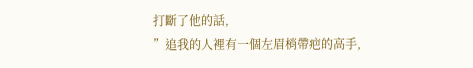打斷了他的話,
”追我的人裡有一個左眉梢帶疤的高手,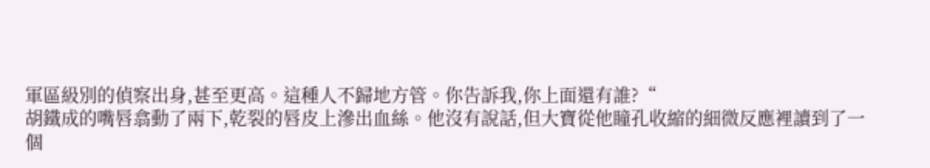軍區級別的偵察出身,甚至更高。這種人不歸地方管。你告訴我,你上面還有誰?“
胡鐵成的嘴唇翕動了兩下,乾裂的唇皮上滲出血絲。他沒有說話,但大寶從他瞳孔收縮的細微反應裡讀到了一個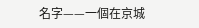名字——一個在京城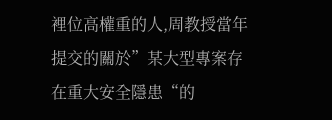裡位高權重的人,周教授當年提交的關於”某大型專案存在重大安全隱患“的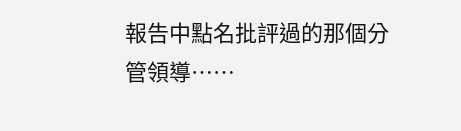報告中點名批評過的那個分管領導……